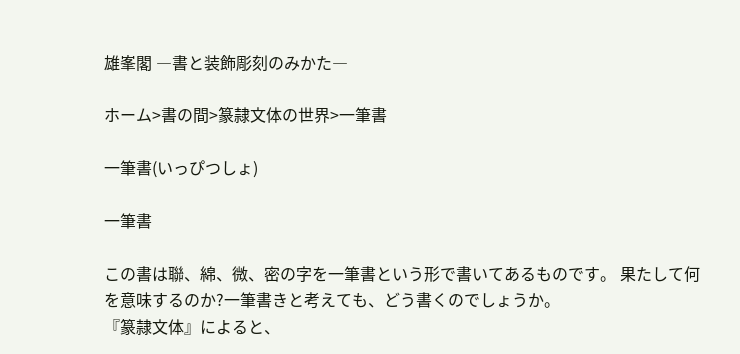雄峯閣 ―書と装飾彫刻のみかた―

ホーム>書の間>篆隷文体の世界>一筆書

一筆書(いっぴつしょ)

一筆書

この書は聯、綿、微、密の字を一筆書という形で書いてあるものです。 果たして何を意味するのか?一筆書きと考えても、どう書くのでしょうか。
『篆隷文体』によると、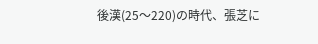後漢(25〜220)の時代、張芝に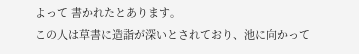よって 書かれたとあります。
この人は草書に造詣が深いとされており、池に向かって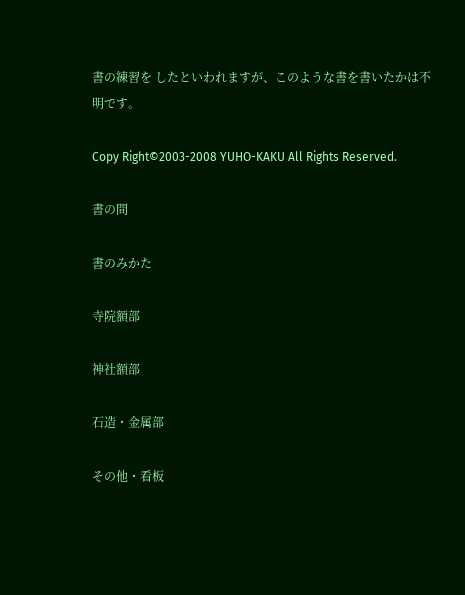書の練習を したといわれますが、このような書を書いたかは不明です。

Copy Right©2003-2008 YUHO-KAKU All Rights Reserved.

書の間

書のみかた

寺院額部

神社額部

石造・金属部

その他・看板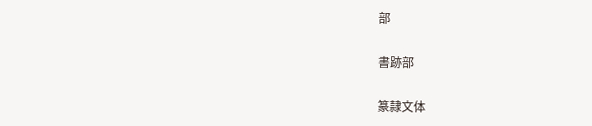部

書跡部

篆隷文体